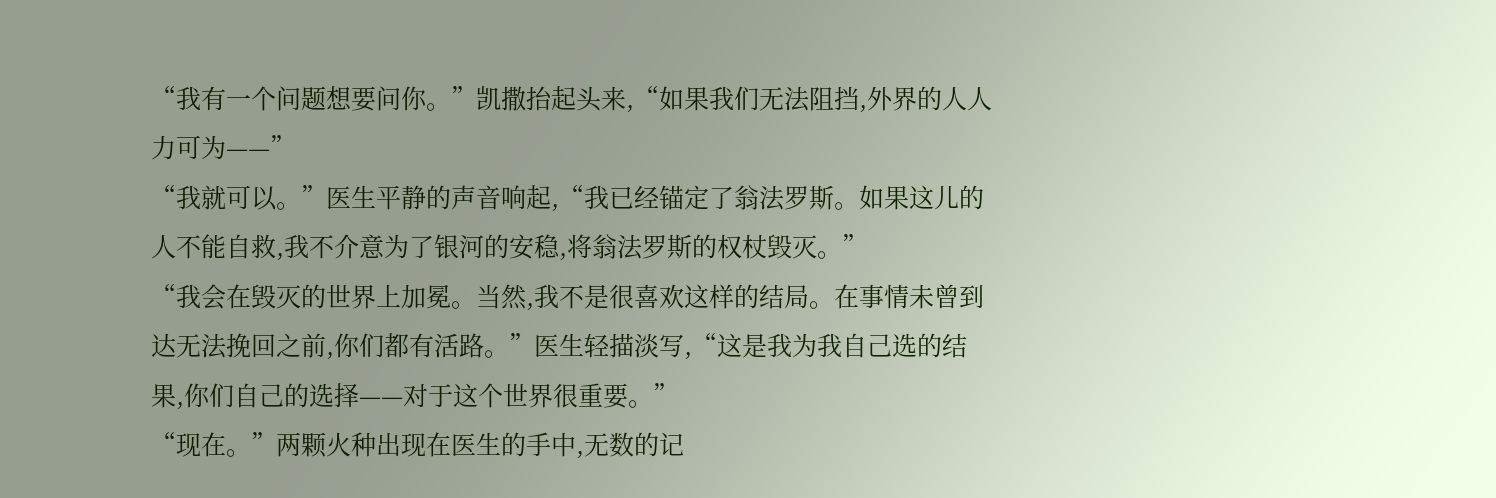“我有一个问题想要问你。”凯撒抬起头来,“如果我们无法阻挡,外界的人人力可为——”
“我就可以。”医生平静的声音响起,“我已经锚定了翁法罗斯。如果这儿的人不能自救,我不介意为了银河的安稳,将翁法罗斯的权杖毁灭。”
“我会在毁灭的世界上加冕。当然,我不是很喜欢这样的结局。在事情未曾到达无法挽回之前,你们都有活路。”医生轻描淡写,“这是我为我自己选的结果,你们自己的选择——对于这个世界很重要。”
“现在。”两颗火种出现在医生的手中,无数的记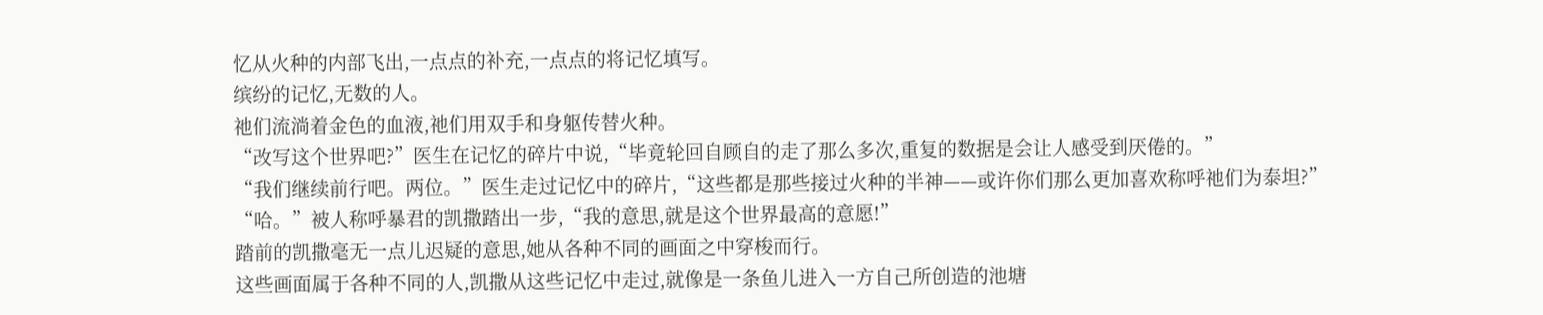忆从火种的内部飞出,一点点的补充,一点点的将记忆填写。
缤纷的记忆,无数的人。
祂们流淌着金色的血液,祂们用双手和身躯传替火种。
“改写这个世界吧?”医生在记忆的碎片中说,“毕竟轮回自顾自的走了那么多次,重复的数据是会让人感受到厌倦的。”
“我们继续前行吧。两位。”医生走过记忆中的碎片,“这些都是那些接过火种的半神——或许你们那么更加喜欢称呼祂们为泰坦?”
“哈。”被人称呼暴君的凯撒踏出一步,“我的意思,就是这个世界最高的意愿!”
踏前的凯撒毫无一点儿迟疑的意思,她从各种不同的画面之中穿梭而行。
这些画面属于各种不同的人,凯撒从这些记忆中走过,就像是一条鱼儿进入一方自己所创造的池塘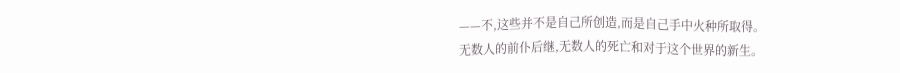——不,这些并不是自己所创造,而是自己手中火种所取得。
无数人的前仆后继,无数人的死亡和对于这个世界的新生。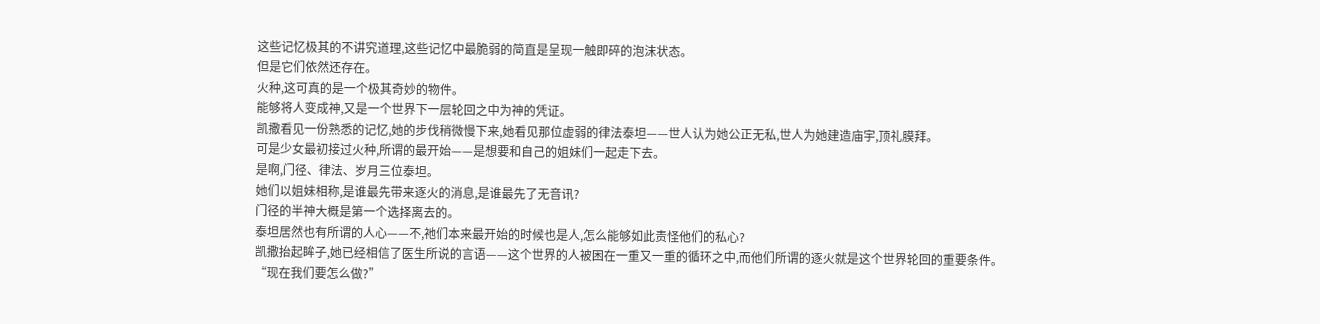这些记忆极其的不讲究道理,这些记忆中最脆弱的简直是呈现一触即碎的泡沫状态。
但是它们依然还存在。
火种,这可真的是一个极其奇妙的物件。
能够将人变成神,又是一个世界下一层轮回之中为神的凭证。
凯撒看见一份熟悉的记忆,她的步伐稍微慢下来,她看见那位虚弱的律法泰坦——世人认为她公正无私,世人为她建造庙宇,顶礼膜拜。
可是少女最初接过火种,所谓的最开始——是想要和自己的姐妹们一起走下去。
是啊,门径、律法、岁月三位泰坦。
她们以姐妹相称,是谁最先带来逐火的消息,是谁最先了无音讯?
门径的半神大概是第一个选择离去的。
泰坦居然也有所谓的人心——不,祂们本来最开始的时候也是人,怎么能够如此责怪他们的私心?
凯撒抬起眸子,她已经相信了医生所说的言语——这个世界的人被困在一重又一重的循环之中,而他们所谓的逐火就是这个世界轮回的重要条件。
“现在我们要怎么做?”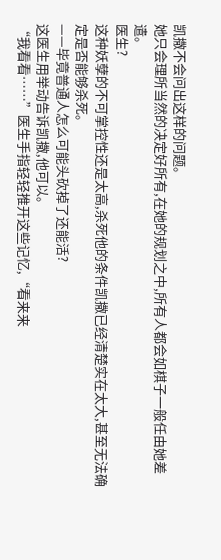凯撒不会问出这样的问题。
她只会理所当然的决定好所有,在她的规划之中,所有人都会如棋子一般任由她差遣。
医生?
这种妖孽的不可掌控性还是太高,杀死他的条件凯撒已经清楚实在太大,甚至无法确定是否能够杀死。
——毕竟普通人怎么可能头砍掉了还能活?
这医生用举动告诉凯撒,他可以。
“我看看……”医生手指轻轻推开这些记忆,“看来来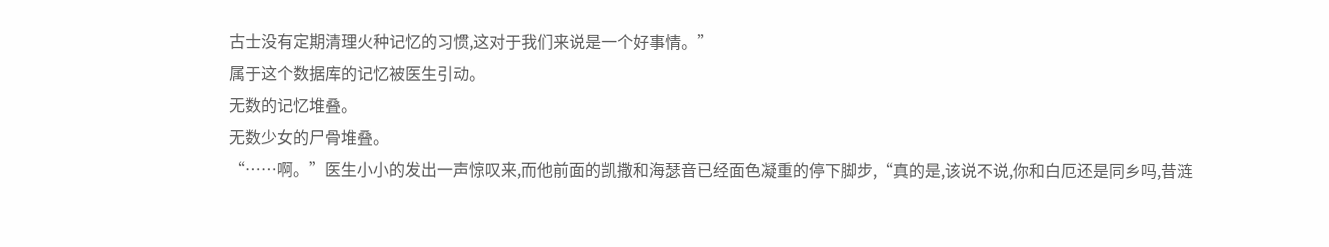古士没有定期清理火种记忆的习惯,这对于我们来说是一个好事情。”
属于这个数据库的记忆被医生引动。
无数的记忆堆叠。
无数少女的尸骨堆叠。
“……啊。”医生小小的发出一声惊叹来,而他前面的凯撒和海瑟音已经面色凝重的停下脚步,“真的是,该说不说,你和白厄还是同乡吗,昔涟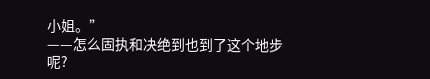小姐。”
——怎么固执和决绝到也到了这个地步呢?